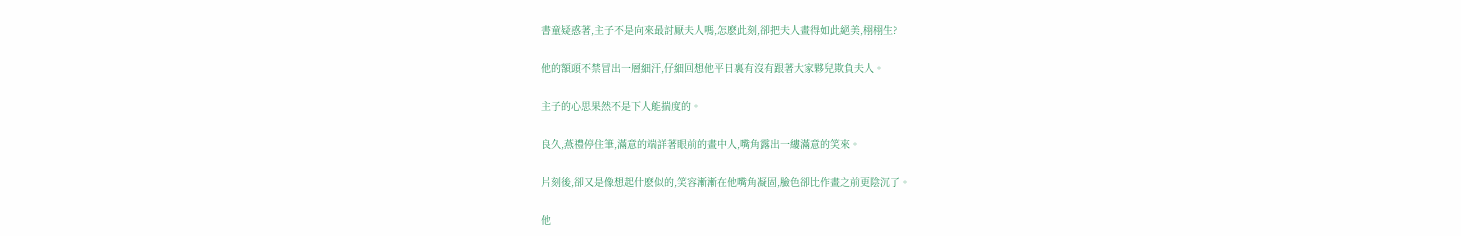書童疑惑著,主子不是向來最討厭夫人嗎,怎麽此刻,卻把夫人畫得如此絕美,栩栩生?

他的額頭不禁冒出一層細汗,仔細回想他平日裏有沒有跟著大家夥兒欺負夫人。

主子的心思果然不是下人能揣度的。

良久,燕禮停住筆,滿意的端詳著眼前的畫中人,嘴角露出一縷滿意的笑來。

片刻後,卻又是像想起什麽似的,笑容漸漸在他嘴角凝固,臉色卻比作畫之前更陰沉了。

他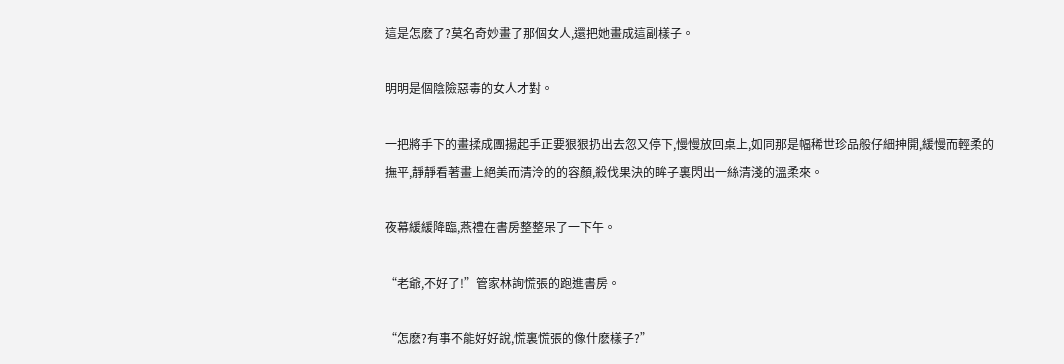這是怎麽了?莫名奇妙畫了那個女人,還把她畫成這副樣子。

明明是個陰險惡毒的女人才對。

一把將手下的畫揉成團揚起手正要狠狠扔出去忽又停下,慢慢放回桌上,如同那是幅稀世珍品般仔細抻開,緩慢而輕柔的撫平,靜靜看著畫上絕美而清泠的的容顏,殺伐果決的眸子裏閃出一絲清淺的溫柔來。

夜幕緩緩降臨,燕禮在書房整整呆了一下午。

“老爺,不好了!”管家林詢慌張的跑進書房。

“怎麽?有事不能好好說,慌裏慌張的像什麽樣子?”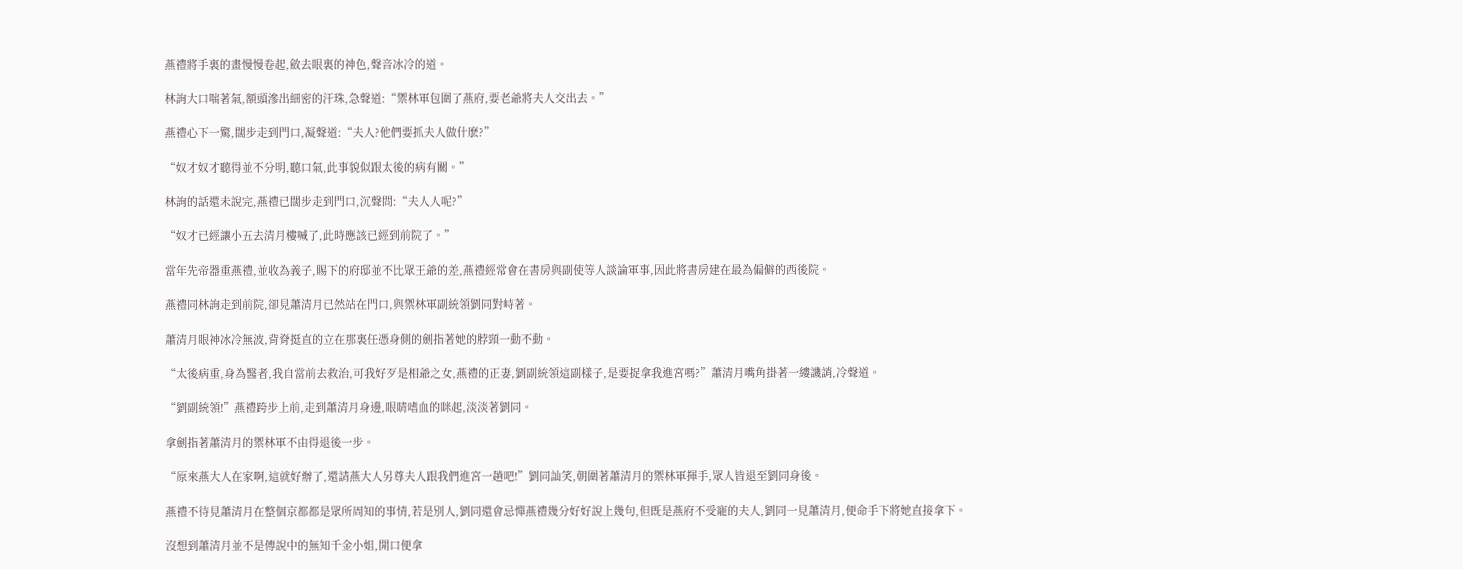燕禮將手裏的畫慢慢卷起,斂去眼裏的神色,聲音冰冷的道。

林詢大口喘著氣,額頭滲出細密的汗珠,急聲道:“禦林軍包圍了燕府,要老爺將夫人交出去。”

燕禮心下一驚,闊步走到門口,凝聲道:“夫人?他們要抓夫人做什麽?”

“奴才奴才聽得並不分明,聽口氣,此事貌似跟太後的病有關。”

林詢的話還未說完,燕禮已闊步走到門口,沉聲問:“夫人人呢?”

“奴才已經讓小五去清月樓喊了,此時應該已經到前院了。”

當年先帝器重燕禮,並收為義子,賜下的府邸並不比眾王爺的差,燕禮經常會在書房與副使等人談論軍事,因此將書房建在最為偏僻的西後院。

燕禮同林詢走到前院,卻見蕭清月已然站在門口,與禦林軍副統領劉同對峙著。

蕭清月眼神冰冷無波,背脊挺直的立在那裏任憑身側的劍指著她的脖頸一動不動。

“太後病重,身為醫者,我自當前去救治,可我好歹是相爺之女,燕禮的正妻,劉副統領這副樣子,是要捉拿我進宮嗎?”蕭清月嘴角掛著一縷譏誚,冷聲道。

“劉副統領!”燕禮跨步上前,走到蕭清月身邊,眼睛嗜血的眯起,淡淡著劉同。

拿劍指著蕭清月的禦林軍不由得退後一步。

“原來燕大人在家啊,這就好辦了,還請燕大人另尊夫人跟我們進宮一趟吧!”劉同訕笑,朝圍著蕭清月的禦林軍揮手,眾人皆退至劉同身後。

燕禮不待見蕭清月在整個京都都是眾所周知的事情,若是別人,劉同還會忌憚燕禮幾分好好說上幾句,但既是燕府不受寵的夫人,劉同一見蕭清月,便命手下將她直接拿下。

沒想到蕭清月並不是傳說中的無知千金小姐,開口便拿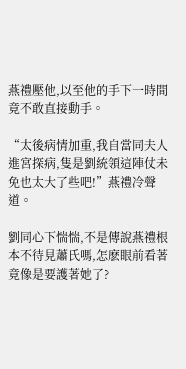燕禮壓他,以至他的手下一時間竟不敢直接動手。

“太後病情加重,我自當同夫人進宮探病,隻是劉統領這陣仗未免也太大了些吧!”燕禮冷聲道。

劉同心下惴惴,不是傳說燕禮根本不待見蕭氏嗎,怎麽眼前看著竟像是要護著她了?